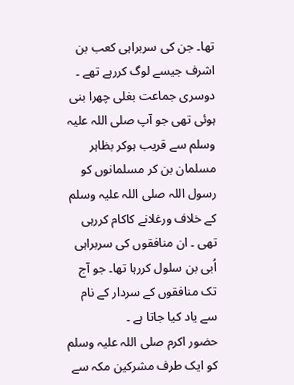تھا۔ جن کی سربراہی کعب بن اشرف جیسے لوگ کررہے تھے ۔ دوسری جماعت بغلی چھرا بنی ہوئی تھی جو آپ صلی اللہ علیہ وسلم سے قریب ہوکر بظاہر مسلمان بن کر مسلمانوں کو رسول اللہ صلی اللہ علیہ وسلم کے خلاف ورغلانے کاکام کررہی تھی ۔ ان منافقوں کی سربراہی اُبی بن سلول کررہا تھا۔ جو آج تک منافقوں کے سردار کے نام سے یاد کیا جاتا ہے ۔
حضور اکرم صلی اللہ علیہ وسلم کو ایک طرف مشرکین مکہ سے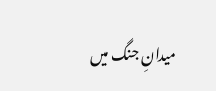میدانِ جنگ میں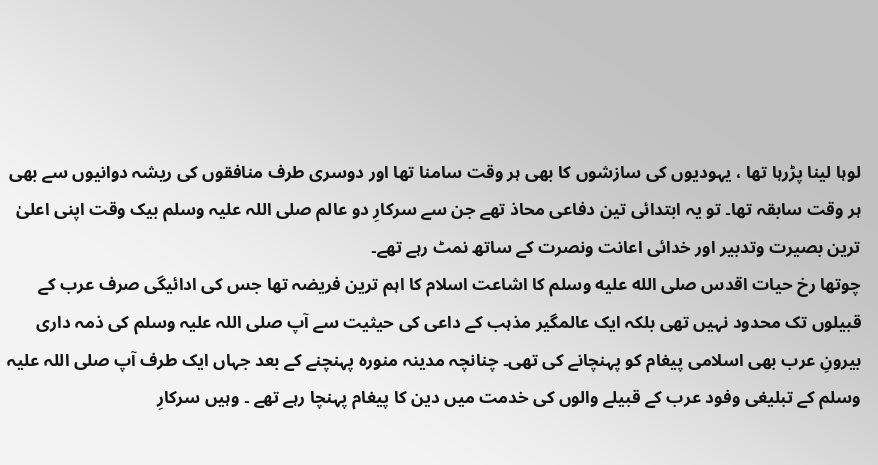لوہا لینا پڑرہا تھا ، یہودیوں کی سازشوں کا بھی ہر وقت سامنا تھا اور دوسری طرف منافقوں کی ریشہ دوانیوں سے بھی ہر وقت سابقہ تھا۔ تو یہ ابتدائی تین دفاعی محاذ تھے جن سے سرکارِ دو عالم صلی اللہ علیہ وسلم بیک وقت اپنی اعلیٰ ترین بصیرت وتدبیر اور خدائی اعانت ونصرت کے ساتھ نمٹ رہے تھے۔
چوتھا رخ حیات اقدس صلى الله عليه وسلم کا اشاعت اسلام کا اہم ترین فریضہ تھا جس کی ادائیگی صرف عرب کے قبیلوں تک محدود نہیں تھی بلکہ ایک عالمگیر مذہب کے داعی کی حیثیت سے آپ صلی اللہ علیہ وسلم کی ذمہ داری بیرونِ عرب بھی اسلامی پیغام کو پہنچانے کی تھی۔ چنانچہ مدینہ منورہ پہنچنے کے بعد جہاں ایک طرف آپ صلی اللہ علیہ وسلم کے تبلیغی وفود عرب کے قبیلے والوں کی خدمت میں دین کا پیغام پہنچا رہے تھے ۔ وہیں سرکارِ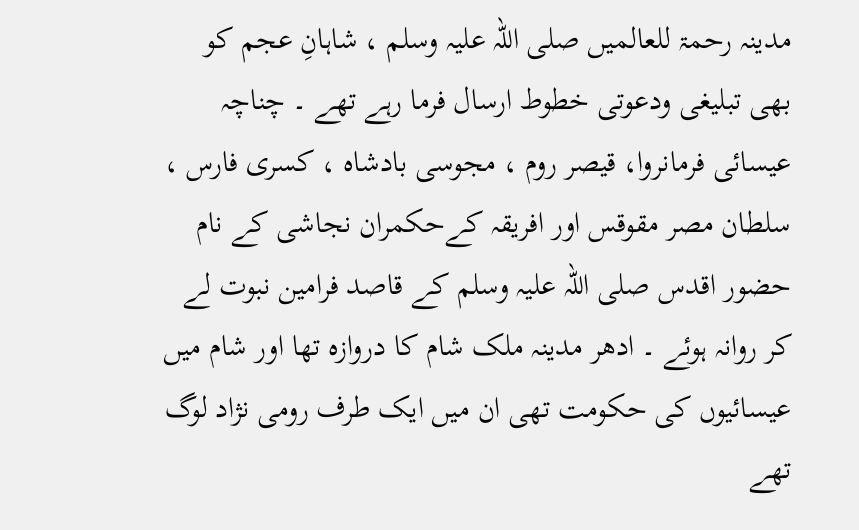مدینہ رحمۃ للعالمیں صلی اللہ علیہ وسلم ، شاہانِ عجم کو بھی تبلیغی ودعوتی خطوط ارسال فرما رہے تھے ۔ چناچہ عیسائی فرمانروا، قیصر روم ، مجوسی بادشاہ ، کسری فارس ، سلطان مصر مقوقس اور افریقہ کےحکمران نجاشی کے نام حضور اقدس صلی اللہ علیہ وسلم کے قاصد فرامین نبوت لے کر روانہ ہوئے ۔ ادھر مدینہ ملک شام کا دروازہ تھا اور شام میں عیسائیوں کی حکومت تھی ان میں ایک طرف رومی نژاد لوگ تھے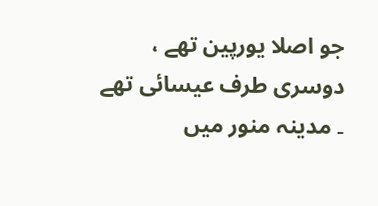جو اصلا یورپین تھے ، دوسری طرف عیسائی تھے ۔ مدینہ منور میں